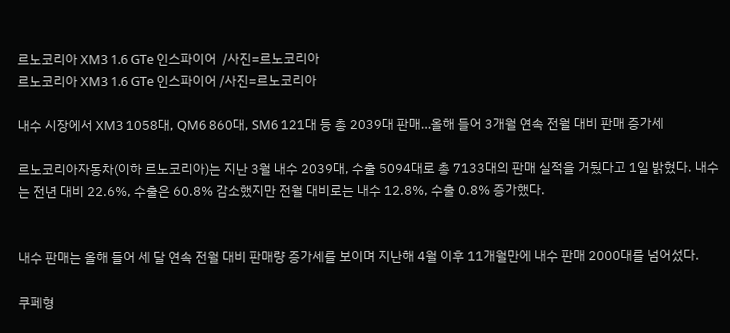르노코리아 XM3 1.6 GTe 인스파이어  /사진=르노코리아
르노코리아 XM3 1.6 GTe 인스파이어 /사진=르노코리아

내수 시장에서 XM3 1058대, QM6 860대, SM6 121대 등 총 2039대 판매…올해 들어 3개월 연속 전월 대비 판매 증가세

르노코리아자동차(이하 르노코리아)는 지난 3월 내수 2039대, 수출 5094대로 총 7133대의 판매 실적을 거뒀다고 1일 밝혔다. 내수는 전년 대비 22.6%, 수출은 60.8% 감소했지만 전월 대비로는 내수 12.8%, 수출 0.8% 증가했다.


내수 판매는 올해 들어 세 달 연속 전월 대비 판매량 증가세를 보이며 지난해 4월 이후 11개월만에 내수 판매 2000대를 넘어섰다.

쿠페형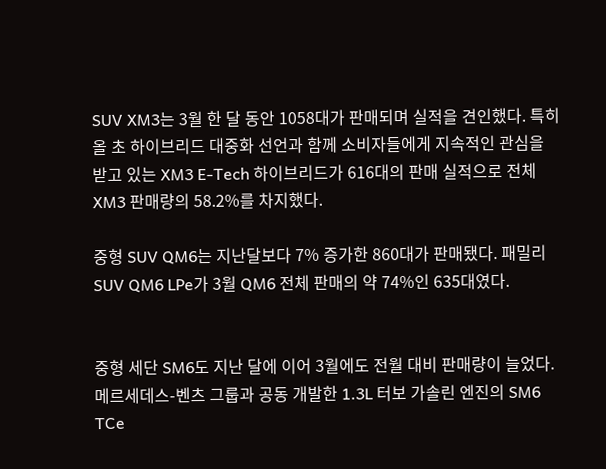SUV XM3는 3월 한 달 동안 1058대가 판매되며 실적을 견인했다. 특히 올 초 하이브리드 대중화 선언과 함께 소비자들에게 지속적인 관심을 받고 있는 XM3 E-Tech 하이브리드가 616대의 판매 실적으로 전체 XM3 판매량의 58.2%를 차지했다.

중형 SUV QM6는 지난달보다 7% 증가한 860대가 판매됐다. 패밀리 SUV QM6 LPe가 3월 QM6 전체 판매의 약 74%인 635대였다.


중형 세단 SM6도 지난 달에 이어 3월에도 전월 대비 판매량이 늘었다. 메르세데스-벤츠 그룹과 공동 개발한 1.3L 터보 가솔린 엔진의 SM6 TCe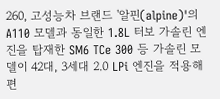260, 고성능차 브랜드 '알핀(alpine)'의 A110 모델과 동일한 1.8L 터보 가솔린 엔진을 탑재한 SM6 TCe 300 등 가솔린 모델이 42대, 3세대 2.0 LPi 엔진을 적용해 편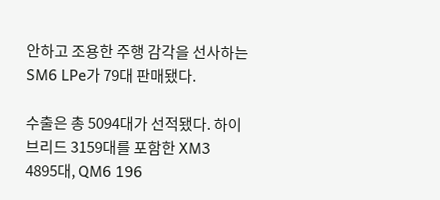안하고 조용한 주행 감각을 선사하는 SM6 LPe가 79대 판매됐다.

수출은 총 5094대가 선적됐다. 하이브리드 3159대를 포함한 XM3 4895대, QM6 196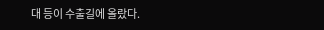대 등이 수출길에 올랐다.